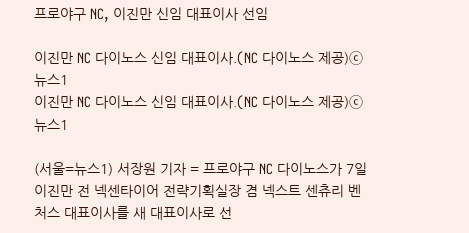프로야구 NC, 이진만 신임 대표이사 선임

이진만 NC 다이노스 신임 대표이사.(NC 다이노스 제공)ⓒ 뉴스1
이진만 NC 다이노스 신임 대표이사.(NC 다이노스 제공)ⓒ 뉴스1

(서울=뉴스1) 서장원 기자 = 프로야구 NC 다이노스가 7일 이진만 전 넥센타이어 전략기획실장 겸 넥스트 센츄리 벤처스 대표이사를 새 대표이사로 선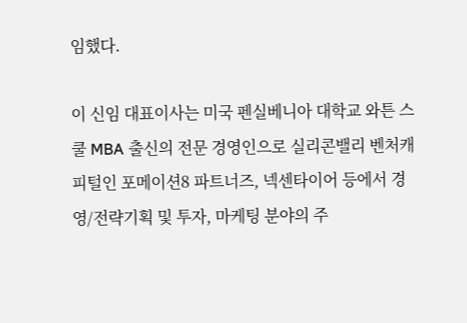임했다.

이 신임 대표이사는 미국 펜실베니아 대학교 와튼 스쿨 MBA 출신의 전문 경영인으로 실리콘밸리 벤처캐피털인 포메이션8 파트너즈, 넥센타이어 등에서 경영/전략기획 및 투자, 마케팅 분야의 주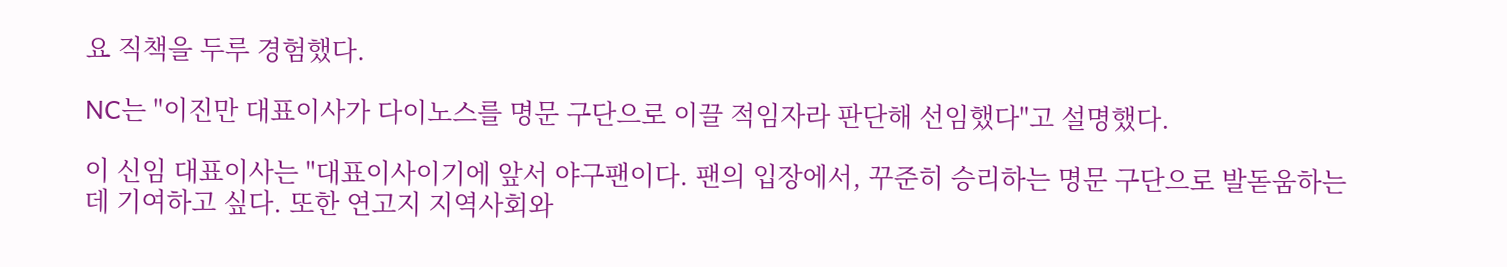요 직책을 두루 경험했다.

NC는 "이진만 대표이사가 다이노스를 명문 구단으로 이끌 적임자라 판단해 선임했다"고 설명했다.

이 신임 대표이사는 "대표이사이기에 앞서 야구팬이다. 팬의 입장에서, 꾸준히 승리하는 명문 구단으로 발돋움하는데 기여하고 싶다. 또한 연고지 지역사회와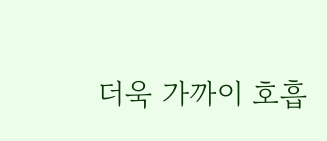더욱 가까이 호흡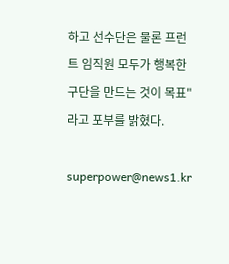하고 선수단은 물론 프런트 임직원 모두가 행복한 구단을 만드는 것이 목표"라고 포부를 밝혔다.

superpower@news1.kr